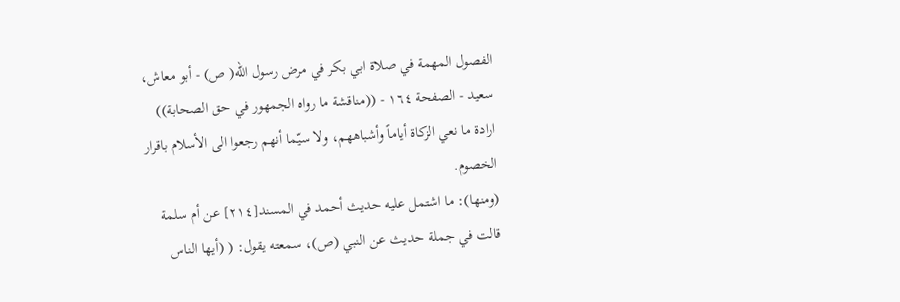الفصول المهمة في صلاة ابي بكر في مرض رسول الله( ص) - أبو معاش، سعيد - الصفحة ١٦٤ - ((مناقشة ما رواه الجمهور في حق الصحابة))
ارادة ما نعي الزكاة أياماً وأشباههم، ولا سيّما أنهم رجعوا الى الأسلام باقرار الخصوم.
(ومنها): ما اشتمل عليه حديث أحمد في المسند[٢١٤] عن أم سلمة قالت في جملة حديث عن النبي (ص)، سمعته يقول: ( (أيها الناس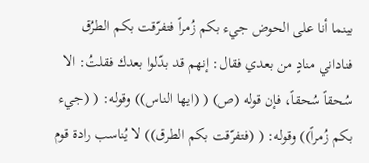بينما أنا على الحوض جيء بكم زُمراً فتفرّقت بكم الطرُق فناداني منادٍ من بعدي فقال: إنهم قد بدّلوا بعدك فقلتُ: الا سُحقاً سُحقاً، فإن قوله (ص) ( (ايها الناس)) وقوله: ( (جيء بكم زُمراً)) وقوله: ( (فتفرّقت بكم الطرق)) لا يُناسب رادة قوم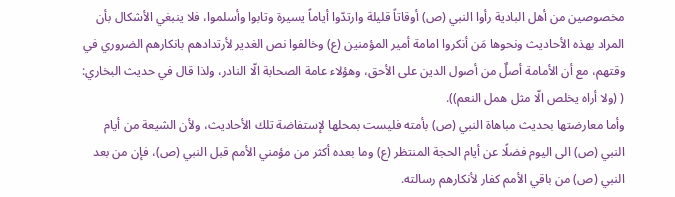مخصوصين من أهل البادية رأوا النبي (ص) أوقاتاً قليلة وارتدّوا أياماً يسيرة وتابوا وأسلموا، فلا ينبغي الأشكال بأن المراد بهذه الأحاديث ونحوها مَن أنكروا امامة أمير المؤمنين (ع) وخالفوا نص الغدير لأرتدادهم بانكارهم الضروري في وقتهم، مع أن الأمامة أصلٌ من أصول الدين على الأحق، وهؤلاء عامة الصحابة الّا النادر، ولذا قال في حديث البخاري: ( (ولا أراه يخلص الّا مثل همل النعم)).
وأما معارضتها بحديث مباهاة النبي (ص) بأمته فليست بمحلها لإستفاضة تلك الأحاديث، ولأن الشيعة من أيام النبي (ص) الى اليوم فضلًا عن أيام الحجة المنتظر (ع) وما بعده أكثر من مؤمني الأمم قبل النبي (ص)، فإن من بعد النبي (ص) من باقي الأمم كفار لأنكارهم رسالته.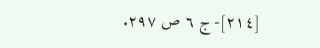[٢١٤]- ج ٦ ص ٢٩٧.